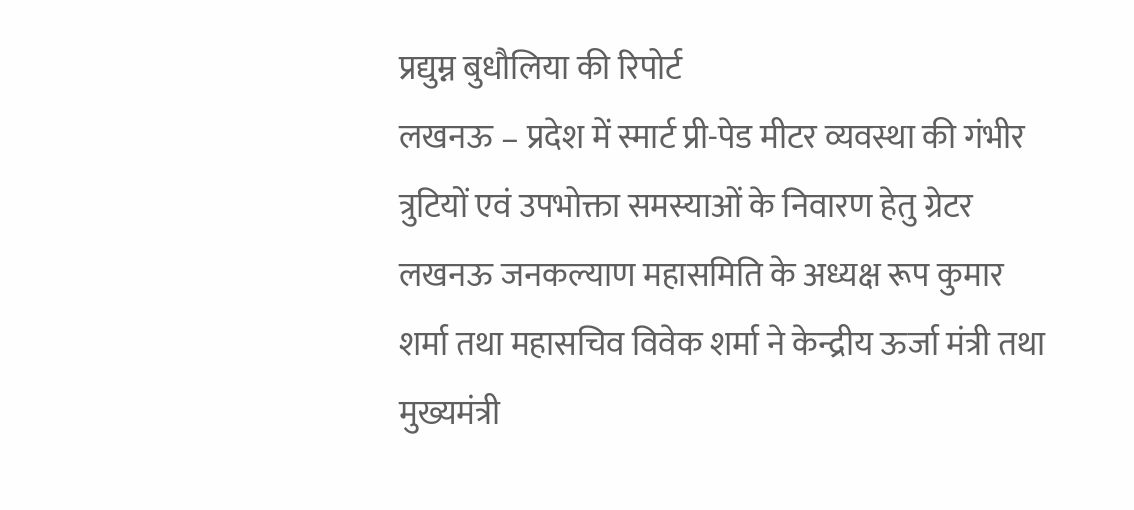प्रद्युम्न बुधौलिया की रिपोर्ट
लखनऊ – प्रदेश में स्मार्ट प्री-पेड मीटर व्यवस्था की गंभीर त्रुटियों एवं उपभोक्ता समस्याओं के निवारण हेतु ग्रेटर लखनऊ जनकल्याण महासमिति के अध्यक्ष रूप कुमार शर्मा तथा महासचिव विवेक शर्मा ने केन्द्रीय ऊर्जा मंत्री तथा मुख्यमंत्री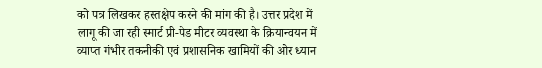को पत्र लिखकर हस्तक्षेप करने की मांग की है। उत्तर प्रदेश में लागू की जा रही स्मार्ट प्री-पेड मीटर व्यवस्था के क्रियान्वयन में व्याप्त गंभीर तकनीकी एवं प्रशासनिक खामियों की ओर ध्यान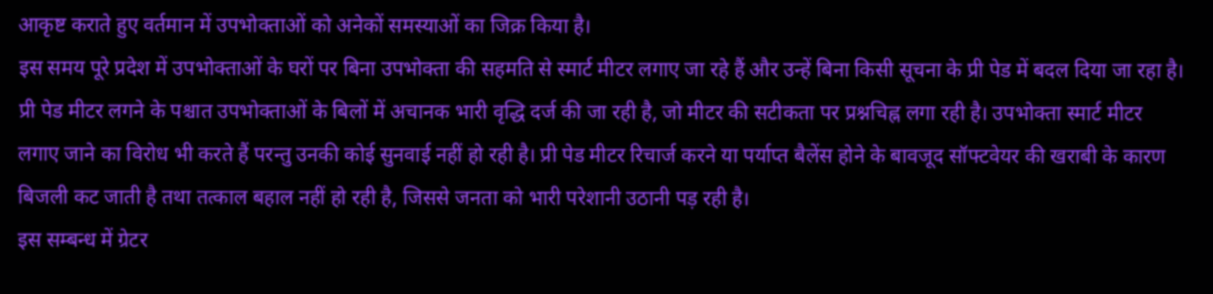आकृष्ट कराते हुए वर्तमान में उपभोक्ताओं को अनेकों समस्याओं का जिक्र किया है।
इस समय पूरे प्रदेश में उपभोक्ताओं के घरों पर बिना उपभोक्ता की सहमति से स्मार्ट मीटर लगाए जा रहे हैं और उन्हें बिना किसी सूचना के प्री पेड में बदल दिया जा रहा है। प्री पेड मीटर लगने के पश्चात उपभोक्ताओं के बिलों में अचानक भारी वृद्धि दर्ज की जा रही है, जो मीटर की सटीकता पर प्रश्नचिह्न लगा रही है। उपभोक्ता स्मार्ट मीटर लगाए जाने का विरोध भी करते हैं परन्तु उनकी कोई सुनवाई नहीं हो रही है। प्री पेड मीटर रिचार्ज करने या पर्याप्त बैलेंस होने के बावजूद सॉफ्टवेयर की खराबी के कारण बिजली कट जाती है तथा तत्काल बहाल नहीं हो रही है, जिससे जनता को भारी परेशानी उठानी पड़ रही है।
इस सम्बन्ध में ग्रेटर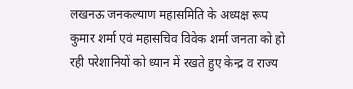लखनऊ जनकल्याण महासमिति के अध्यक्ष रूप कुमार शर्मा एवं महासचिव विवेक शर्मा जनता को हो रही परेशानियों को ध्यान में रखते हुए केन्द्र व राज्य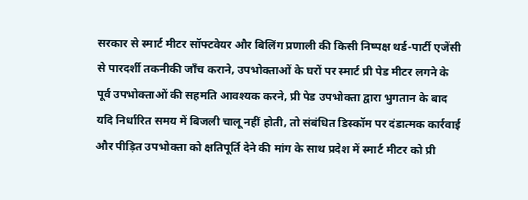सरकार से स्मार्ट मीटर सॉफ्टवेयर और बिलिंग प्रणाली की किसी निष्पक्ष थर्ड-पार्टी एजेंसी से पारदर्शी तकनीकी जाँच कराने, उपभोक्ताओं के घरों पर स्मार्ट प्री पेड मीटर लगने के पूर्व उपभोक्ताओं की सहमति आवश्यक करने, प्री पेड उपभोक्ता द्वारा भुगतान के बाद यदि निर्धारित समय में बिजली चालू नहीं होती, तो संबंधित डिस्कॉम पर दंडात्मक कार्रवाई और पीड़ित उपभोक्ता को क्षतिपूर्ति देने की मांग के साथ प्रदेश में स्मार्ट मीटर को प्री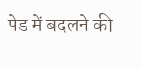पेड में बदलने की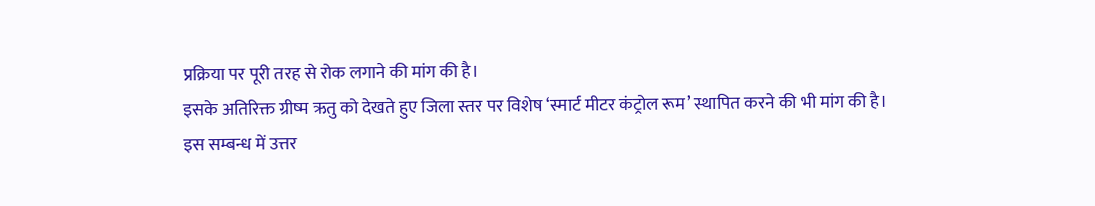प्रक्रिया पर पूरी तरह से रोक लगाने की मांग की है।
इसके अतिरिक्त ग्रीष्म ऋतु को देखते हुए जिला स्तर पर विशेष ‘स्मार्ट मीटर कंट्रोल रूम’ स्थापित करने की भी मांग की है।
इस सम्बन्ध में उत्तर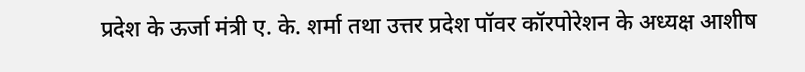प्रदेश के ऊर्जा मंत्री ए. के. शर्मा तथा उत्तर प्रदेश पॉवर कॉरपोरेशन के अध्यक्ष आशीष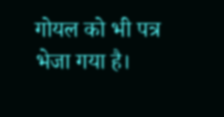गोयल को भी पत्र भेजा गया है।